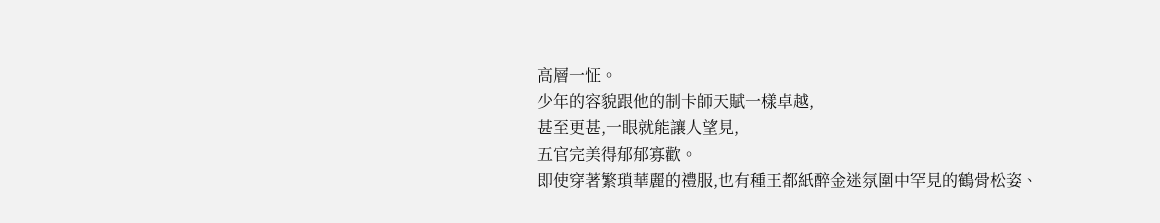高層一怔。
少年的容貌跟他的制卡師天賦一樣卓越,
甚至更甚,一眼就能讓人望見,
五官完美得郁郁寡歡。
即使穿著繁瑣華麗的禮服,也有種王都紙醉金迷氛圍中罕見的鶴骨松姿、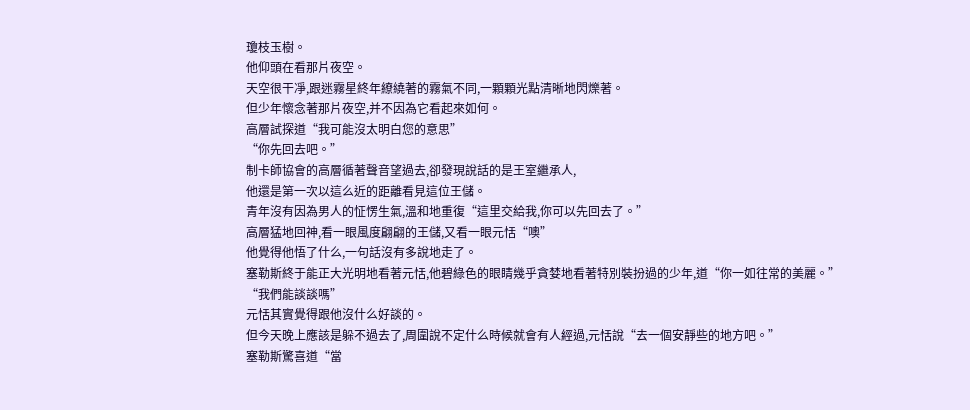瓊枝玉樹。
他仰頭在看那片夜空。
天空很干凈,跟迷霧星終年繚繞著的霧氣不同,一顆顆光點清晰地閃爍著。
但少年懷念著那片夜空,并不因為它看起來如何。
高層試探道“我可能沒太明白您的意思”
“你先回去吧。”
制卡師協會的高層循著聲音望過去,卻發現說話的是王室繼承人,
他還是第一次以這么近的距離看見這位王儲。
青年沒有因為男人的怔愣生氣,溫和地重復“這里交給我,你可以先回去了。”
高層猛地回神,看一眼風度翩翩的王儲,又看一眼元恬“噢”
他覺得他悟了什么,一句話沒有多說地走了。
塞勒斯終于能正大光明地看著元恬,他碧綠色的眼睛幾乎貪婪地看著特別裝扮過的少年,道“你一如往常的美麗。”
“我們能談談嗎”
元恬其實覺得跟他沒什么好談的。
但今天晚上應該是躲不過去了,周圍說不定什么時候就會有人經過,元恬說“去一個安靜些的地方吧。”
塞勒斯驚喜道“當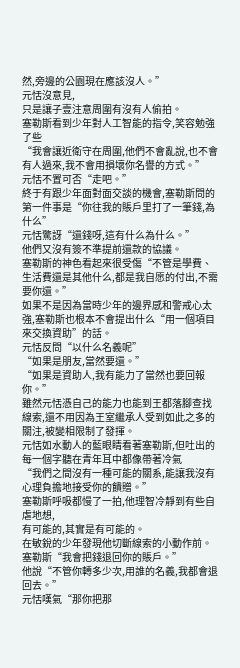然,旁邊的公園現在應該沒人。”
元恬沒意見,
只是讓子壹注意周圍有沒有人偷拍。
塞勒斯看到少年對人工智能的指令,笑容勉強了些
“我會讓近衛守在周圍,他們不會亂說,也不會有人過來,我不會用損壞你名譽的方式。”
元恬不置可否“走吧。”
終于有跟少年面對面交談的機會,塞勒斯問的第一件事是“你往我的賬戶里打了一筆錢,為什么”
元恬驚訝“還錢呀,這有什么為什么。”
他們又沒有簽不準提前還款的協議。
塞勒斯的神色看起來很受傷“不管是學費、生活費還是其他什么,都是我自愿的付出,不需要你還。”
如果不是因為當時少年的邊界感和警戒心太強,塞勒斯也根本不會提出什么“用一個項目來交換資助”的話。
元恬反問“以什么名義呢”
“如果是朋友,當然要還。”
“如果是資助人,我有能力了當然也要回報你。”
雖然元恬憑自己的能力也能到王都落腳查找線索,還不用因為王室繼承人受到如此之多的關注,被變相限制了發揮。
元恬如水動人的藍眼睛看著塞勒斯,但吐出的每一個字聽在青年耳中都像帶著冷氣
“我們之間沒有一種可能的關系,能讓我沒有心理負擔地接受你的饋贈。”
塞勒斯呼吸都慢了一拍,他理智冷靜到有些自虐地想,
有可能的,其實是有可能的。
在敏銳的少年發現他切斷線索的小動作前。
塞勒斯“我會把錢退回你的賬戶。”
他說“不管你轉多少次,用誰的名義,我都會退回去。”
元恬嘆氣“那你把那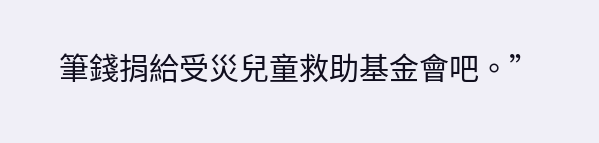筆錢捐給受災兒童救助基金會吧。”